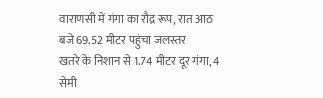वाराणसी में गंगा का रौद्र रूप, रात आठ बजे 69.52 मीटर पहुंचा जलस्तर
खतरे के निशान से 1.74 मीटर दूर गंगा, 4 सेमी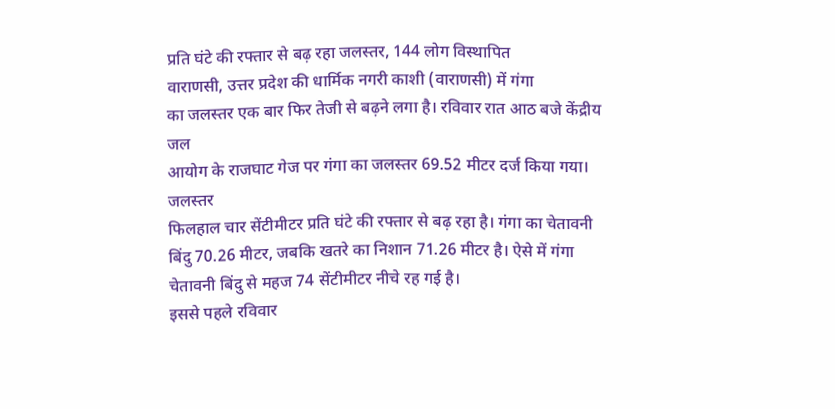प्रति घंटे की रफ्तार से बढ़ रहा जलस्तर, 144 लोग विस्थापित
वाराणसी, उत्तर प्रदेश की धार्मिक नगरी काशी (वाराणसी) में गंगा
का जलस्तर एक बार फिर तेजी से बढ़ने लगा है। रविवार रात आठ बजे केंद्रीय जल
आयोग के राजघाट गेज पर गंगा का जलस्तर 69.52 मीटर दर्ज किया गया। जलस्तर
फिलहाल चार सेंटीमीटर प्रति घंटे की रफ्तार से बढ़ रहा है। गंगा का चेतावनी
बिंदु 70.26 मीटर, जबकि खतरे का निशान 71.26 मीटर है। ऐसे में गंगा
चेतावनी बिंदु से महज 74 सेंटीमीटर नीचे रह गई है।
इससे पहले रविवार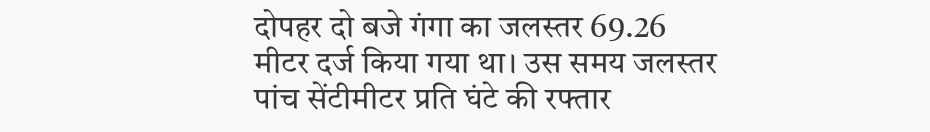दोपहर दो बजे गंगा का जलस्तर 69.26 मीटर दर्ज किया गया था। उस समय जलस्तर
पांच सेंटीमीटर प्रति घंटे की रफ्तार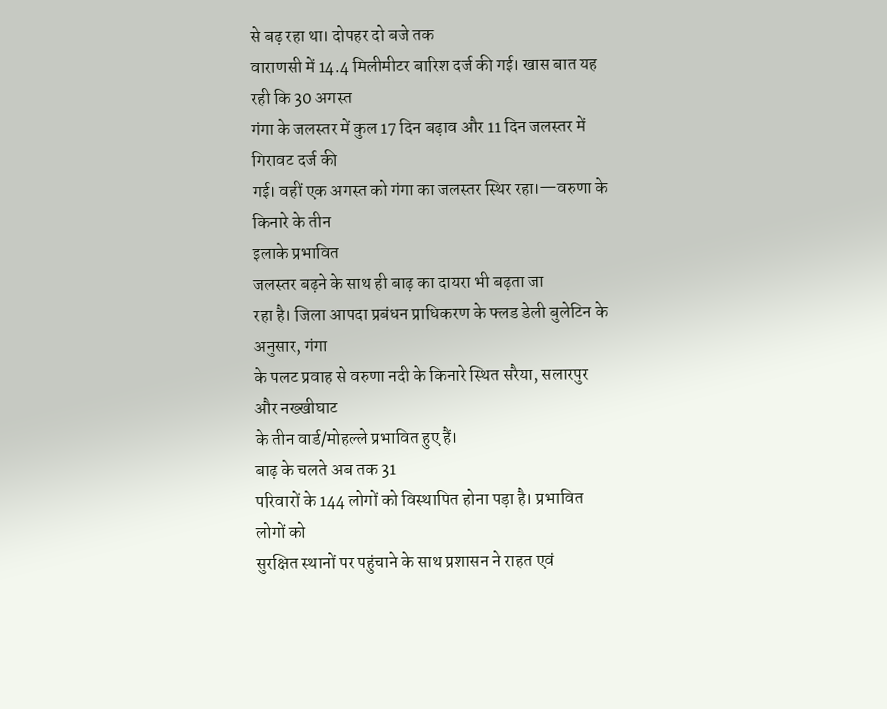से बढ़ रहा था। दोपहर दो बजे तक
वाराणसी में 14.4 मिलीमीटर बारिश दर्ज की गई। खास बात यह रही कि 30 अगस्त
गंगा के जलस्तर में कुल 17 दिन बढ़ाव और 11 दिन जलस्तर में गिरावट दर्ज की
गई। वहीं एक अगस्त को गंगा का जलस्तर स्थिर रहा।—वरुणा के किनारे के तीन
इलाके प्रभावित
जलस्तर बढ़ने के साथ ही बाढ़ का दायरा भी बढ़ता जा
रहा है। जिला आपदा प्रबंधन प्राधिकरण के फ्लड डेली बुलेटिन के अनुसार, गंगा
के पलट प्रवाह से वरुणा नदी के किनारे स्थित सरैया, सलारपुर और नख्खीघाट
के तीन वार्ड/मोहल्ले प्रभावित हुए हैं।
बाढ़ के चलते अब तक 31
परिवारों के 144 लोगों को विस्थापित होना पड़ा है। प्रभावित लोगों को
सुरक्षित स्थानों पर पहुंचाने के साथ प्रशासन ने राहत एवं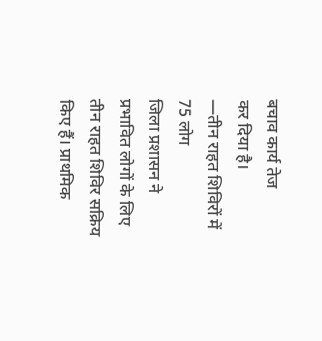बचाव कार्य तेज
कर दिया है।
—तीन राहत शिविरों में 75 लोग
जिला प्रशासन ने
प्रभावित लोगों के लिए तीन राहत शिविर सक्रिय किए हैं। प्राथमिक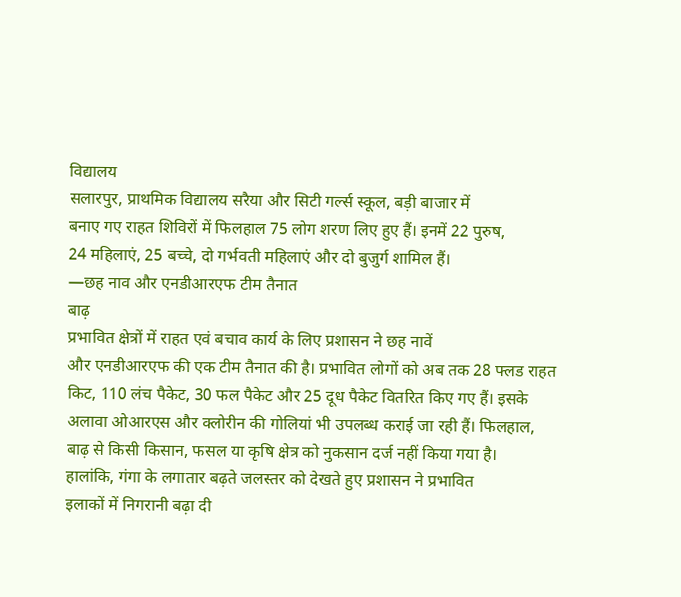विद्यालय
सलारपुर, प्राथमिक विद्यालय सरैया और सिटी गर्ल्स स्कूल, बड़ी बाजार में
बनाए गए राहत शिविरों में फिलहाल 75 लोग शरण लिए हुए हैं। इनमें 22 पुरुष,
24 महिलाएं, 25 बच्चे, दो गर्भवती महिलाएं और दो बुजुर्ग शामिल हैं।
—छह नाव और एनडीआरएफ टीम तैनात
बाढ़
प्रभावित क्षेत्रों में राहत एवं बचाव कार्य के लिए प्रशासन ने छह नावें
और एनडीआरएफ की एक टीम तैनात की है। प्रभावित लोगों को अब तक 28 फ्लड राहत
किट, 110 लंच पैकेट, 30 फल पैकेट और 25 दूध पैकेट वितरित किए गए हैं। इसके
अलावा ओआरएस और क्लोरीन की गोलियां भी उपलब्ध कराई जा रही हैं। फिलहाल,
बाढ़ से किसी किसान, फसल या कृषि क्षेत्र को नुकसान दर्ज नहीं किया गया है।
हालांकि, गंगा के लगातार बढ़ते जलस्तर को देखते हुए प्रशासन ने प्रभावित
इलाकों में निगरानी बढ़ा दी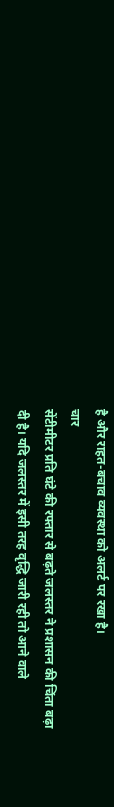है और राहत-बचाव व्यवस्था को अलर्ट पर रखा है।
चार
सेंटीमीटर प्रति घंटे की रफ्तार से बढ़ते जलस्तर ने प्रशासन की चिंता बढ़ा
दी है। यदि जलस्तर में इसी तरह वृद्धि जारी रही तो आने वाले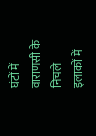घंटों में
वाराणसी के निचले इलाकों में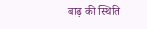बाढ़ की स्थिति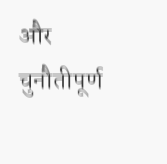और चुनौतीपूर्ण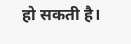हो सकती है।